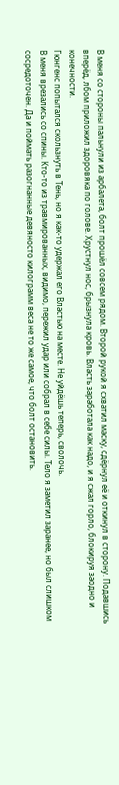В меня со стороны пальнули из арбалета, болт прошёл совсем рядом. Второй рукой я схватил маску, сдёрнул её и откинул в сторону. Подавшись вперёд, лбом приложил здоровяка по голове. Хрустнул нос, брызнула кровь. Власть заработала как надо, и я сжал горло, блокируя заодно и конечности.
Гюнгенс попытался скользнуть в Тень, но я как-то удержал его Властью на месте. Не уйдёшь теперь, сволочь.
В меня врезались со спины. Кто-то из травмированных, видимо, пережил удар или собрал в себе силы. Тело я заметил заранее, но был слишком сосредоточен. Да и поймать разогнанные девяносто килограмм веса не то же самое, что болт остановить.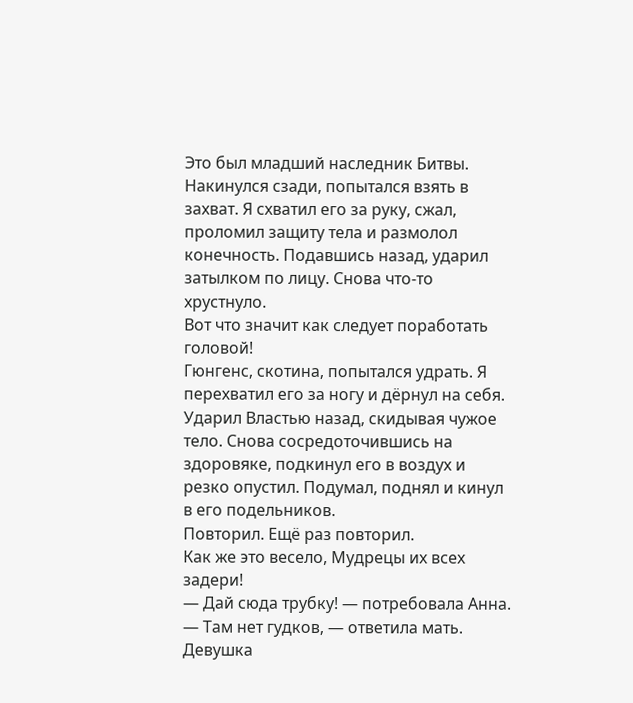Это был младший наследник Битвы. Накинулся сзади, попытался взять в захват. Я схватил его за руку, сжал, проломил защиту тела и размолол конечность. Подавшись назад, ударил затылком по лицу. Снова что-то хрустнуло.
Вот что значит как следует поработать головой!
Гюнгенс, скотина, попытался удрать. Я перехватил его за ногу и дёрнул на себя. Ударил Властью назад, скидывая чужое тело. Снова сосредоточившись на здоровяке, подкинул его в воздух и резко опустил. Подумал, поднял и кинул в его подельников.
Повторил. Ещё раз повторил.
Как же это весело, Мудрецы их всех задери!
— Дай сюда трубку! — потребовала Анна.
— Там нет гудков, — ответила мать.
Девушка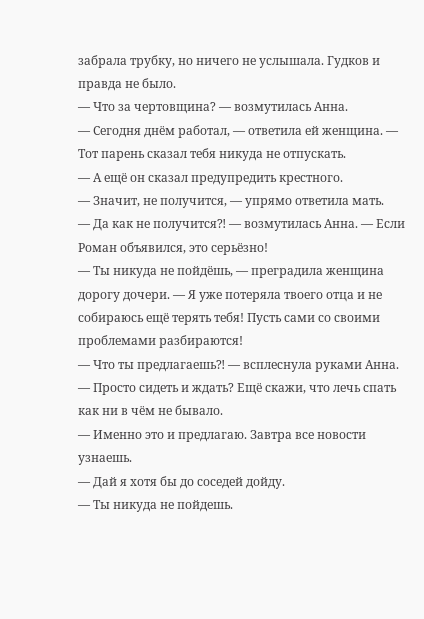забрала трубку, но ничего не услышала. Гудков и правда не было.
— Что за чертовщина? — возмутилась Анна.
— Сегодня днём работал, — ответила ей женщина. — Тот парень сказал тебя никуда не отпускать.
— А ещё он сказал предупредить крестного.
— Значит, не получится, — упрямо ответила мать.
— Да как не получится⁈ — возмутилась Анна. — Если Роман объявился, это серьёзно!
— Ты никуда не пойдёшь, — преградила женщина дорогу дочери. — Я уже потеряла твоего отца и не собираюсь ещё терять тебя! Пусть сами со своими проблемами разбираются!
— Что ты предлагаешь⁈ — всплеснула руками Анна. — Просто сидеть и ждать? Ещё скажи, что лечь спать как ни в чём не бывало.
— Именно это и предлагаю. Завтра все новости узнаешь.
— Дай я хотя бы до соседей дойду.
— Ты никуда не пойдешь.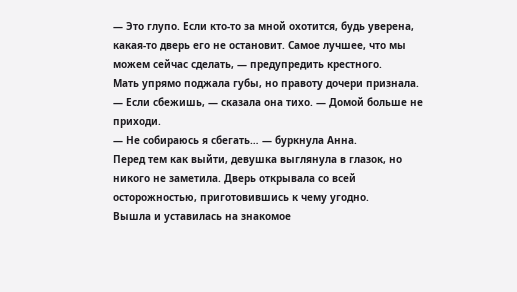— Это глупо. Если кто-то за мной охотится, будь уверена, какая-то дверь его не остановит. Самое лучшее, что мы можем сейчас сделать, — предупредить крестного.
Мать упрямо поджала губы, но правоту дочери признала.
— Если сбежишь, — сказала она тихо. — Домой больше не приходи.
— Не собираюсь я сбегать… — буркнула Анна.
Перед тем как выйти, девушка выглянула в глазок, но никого не заметила. Дверь открывала со всей осторожностью, приготовившись к чему угодно.
Вышла и уставилась на знакомое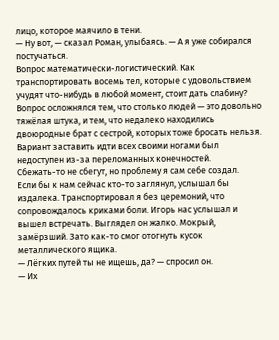лицо, которое маячило в тени.
— Ну вот, — сказал Роман, улыбаясь. — А я уже собирался постучаться.
Вопрос математически-логистический. Как транспортировать восемь тел, которые с удовольствием учудят что-нибудь в любой момент, стоит дать слабину? Вопрос осложнялся тем, что столько людей — это довольно тяжёлая штука, и тем, что недалеко находились двоюродные брат с сестрой, которых тоже бросать нельзя. Вариант заставить идти всех своими ногами был недоступен из-за переломанных конечностей.
Сбежать-то не сбегут, но проблему я сам себе создал.
Если бы к нам сейчас кто-то заглянул, услышал бы издалека. Транспортировал я без церемоний, что сопровождалось криками боли. Игорь нас услышал и вышел встречать. Выглядел он жалко. Мокрый, замёрзший. Зато как-то смог отогнуть кусок металлического ящика.
— Лёгких путей ты не ищешь, да? — спросил он.
— Их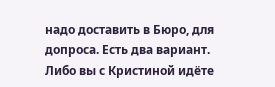надо доставить в Бюро, для допроса. Есть два вариант. Либо вы с Кристиной идёте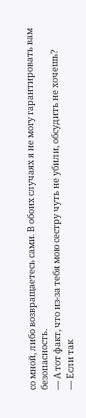со мной, либо возвращаетесь сами. В обоих случаях я не могу гарантировать вам безопасность.
— А тот факт, что из-за тебя мою сестру чуть не убили, обсудить не хочешь?
— Если так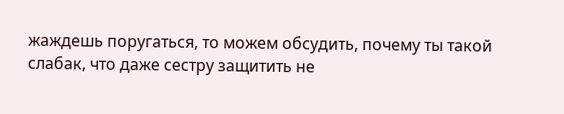жаждешь поругаться, то можем обсудить, почему ты такой слабак, что даже сестру защитить не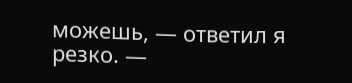можешь, — ответил я резко. —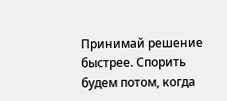Принимай решение быстрее. Спорить будем потом, когда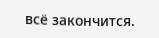всё закончится.